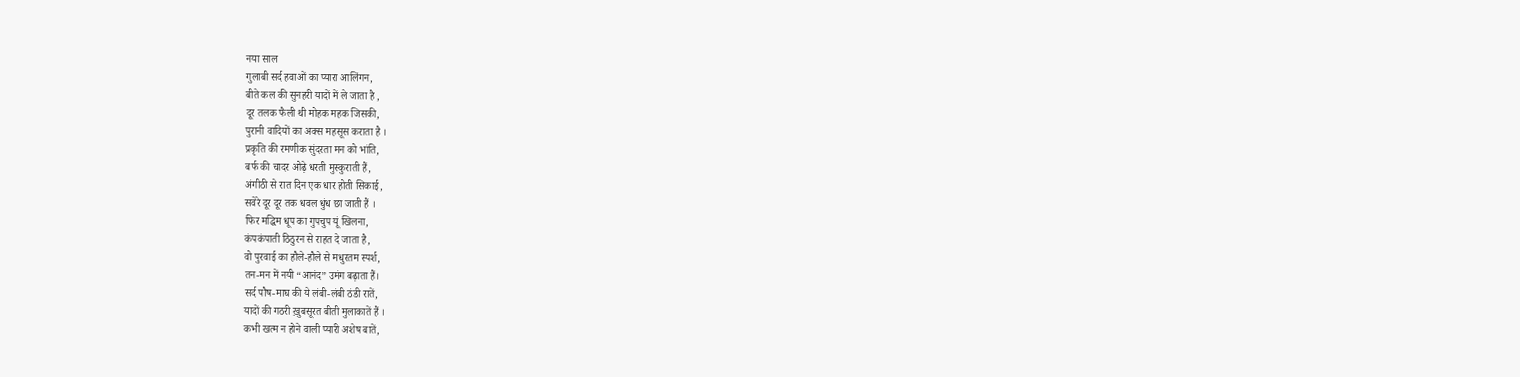नया साल
गुलाबी सर्द हवाओं का प्यारा आलिंगन,
बीते कल की सुनहरी यादों में ले जाता है ,
दूर तलक फैली थी मोहक महक जिसकी,
पुरानी वादियों का अक्स महसूस कराता है ।
प्रकृति की रमणीक सुंदरता मन को भांति,
बर्फ की चादर ओढ़े धरती मुस्कुराती हैं,
अंगीठी से रात दिन एक धार होती सिकाई,
सवेरे दूर दूर तक धवल धुंध छा जाती हैं ।
फिर मद्धिम धूप का गुपचुप यूं खिलना,
कंपकंपाती ठिठुरन से राहत दे जाता है,
वो पुरवाई का हौले-हौले से मधुरतम स्पर्श,
तन-मन में नयी “आनंद” उमंग बढ़ाता हैं।
सर्द पौष-माघ की ये लंबी-लंबी ठंडी रातें,
यादों की गठरी ख़ुबसूरत बीती मुलाकातें हैं ।
कभी खत्म न होने वाली प्यारी अशेष बातें,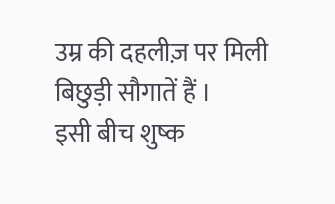उम्र की दहलीज़ पर मिली बिछुड़ी सौगातें हैं ।
इसी बीच शुष्क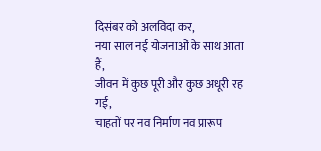दिसंबर को अलविदा कर,
नया साल नई योजनाओं के साथ आता हैं,
जीवन में कुछ पूरी और कुछ अधूरी रह गई,
चाहतों पर नव निर्माण नव प्रारूप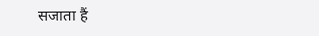सजाता हैं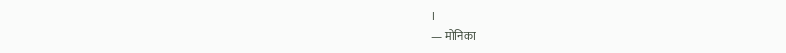।
— मोनिका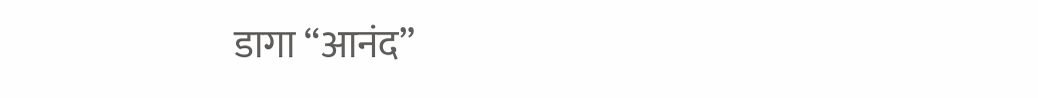डागा “आनंद”